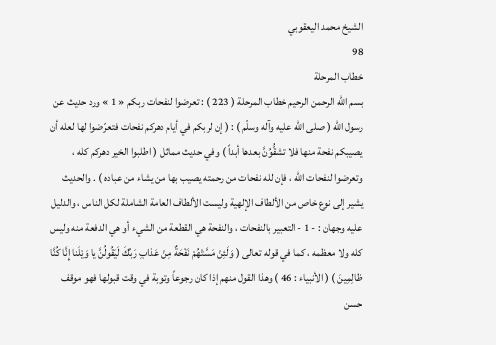الشيخ محمد اليعقوبي
98
خطاب المرحلة
بسم الله الرحمن الرحيم خطاب المرحلة ( 223 ) : تعرضوا لنفحات ربكم « 1 » ورد حديث عن رسول الله ( صلى الله عليه وآله وسلّم ) : ( إن لربكم في أيام دهركم نفحات فتعرّضوا لها لعله أن يصيبكم نفحة منها فلا تشقُّوُنَّ بعدها أبداً ) وفي حديث مماثل ( اطلبوا الخير دهركم كله ، وتعرضوا لنفحات الله ، فإن لله نفحات من رحمته يصيب بها من يشاء من عباده ) . والحديث يشير إلى نوع خاص من الألطاف الإلهية وليست الألطاف العامة الشاملة لكل الناس ، والدليل عليه وجهان : - 1 - التعبير بالنفحات ، والنفحة هي القطعة من الشيء أو هي الدفعة منه وليس كله ولا معظمه ، كما في قوله تعالى ( وَلَئِنْ مَسَّتْهُمْ نَفْحَةٌ مِنْ عَذابِ رَبِّكَ لَيَقُولُنَّ يا وَيْلَنا إِنَّا كُنَّا ظالِمِينَ ) ( الأنبياء : 46 ) وهذا القول منهم إذا كان رجوعاً وتوبة في وقت قبولها فهو موقف حسن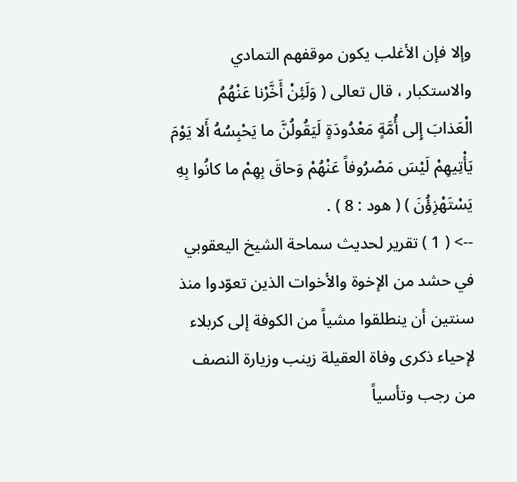وإلا فإن الأغلب يكون موقفهم التمادي والاستكبار ، قال تعالى ( وَلَئِنْ أَخَّرْنا عَنْهُمُ الْعَذابَ إِلى أُمَّةٍ مَعْدُودَةٍ لَيَقُولُنَّ ما يَحْبِسُهُ أَلا يَوْمَ يَأْتِيهِمْ لَيْسَ مَصْرُوفاً عَنْهُمْ وَحاقَ بِهِمْ ما كانُوا بِهِ يَسْتَهْزِؤُنَ ) ( هود : 8 ) .
--> ( 1 ) تقرير لحديث سماحة الشيخ اليعقوبي في حشد من الإخوة والأخوات الذين تعوّدوا منذ سنتين أن ينطلقوا مشياً من الكوفة إلى كربلاء لإحياء ذكرى وفاة العقيلة زينب وزيارة النصف من رجب وتأسياً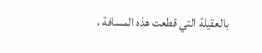بالعقيلة التي قطعت هذه المسافة ،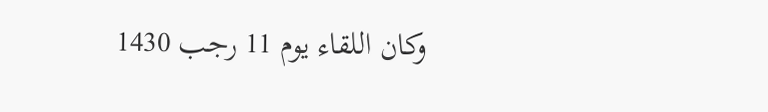وكان اللقاء يوم 11 رجب 1430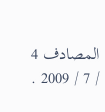المصادف 4 / 7 / 2009 .